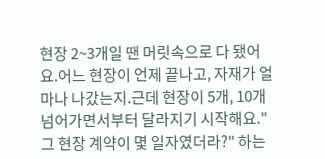현장 2~3개일 땐 머릿속으로 다 됐어요.어느 현장이 언제 끝나고, 자재가 얼마나 나갔는지.근데 현장이 5개, 10개 넘어가면서부터 달라지기 시작해요."그 현장 계약이 몇 일자였더라?" 하는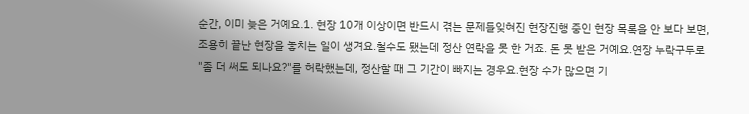순간, 이미 늦은 거예요.1. 현장 10개 이상이면 반드시 겪는 문제들잊혀진 현장진행 중인 현장 목록을 안 보다 보면, 조용히 끝난 현장을 놓치는 일이 생겨요.철수도 됐는데 정산 연락을 못 한 거죠. 돈 못 받은 거예요.연장 누락구두로 "좀 더 써도 되나요?"를 허락했는데, 정산할 때 그 기간이 빠지는 경우요.현장 수가 많으면 기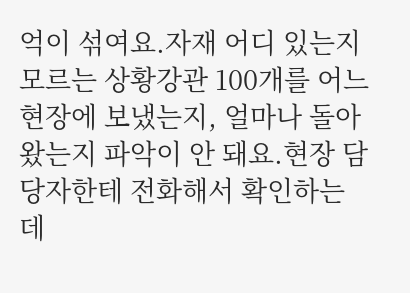억이 섞여요.자재 어디 있는지 모르는 상황강관 100개를 어느 현장에 보냈는지, 얼마나 돌아왔는지 파악이 안 돼요.현장 담당자한테 전화해서 확인하는 데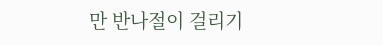만 반나절이 걸리기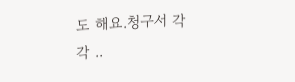도 해요.청구서 각각 ..